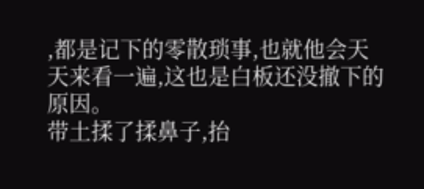,都是记下的零散琐事,也就他会天天来看一遍,这也是白板还没撤下的原因。
带土揉了揉鼻子,抬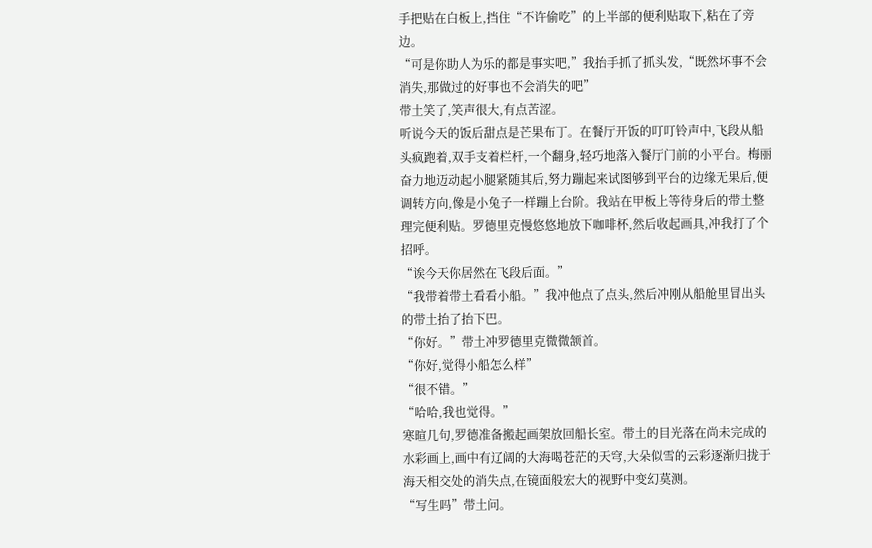手把贴在白板上,挡住“不许偷吃”的上半部的便利贴取下,粘在了旁边。
“可是你助人为乐的都是事实吧,”我抬手抓了抓头发,“既然坏事不会消失,那做过的好事也不会消失的吧”
带土笑了,笑声很大,有点苦涩。
听说今天的饭后甜点是芒果布丁。在餐厅开饭的叮叮铃声中,飞段从船头疯跑着,双手支着栏杆,一个翻身,轻巧地落入餐厅门前的小平台。梅丽奋力地迈动起小腿紧随其后,努力蹦起来试图够到平台的边缘无果后,便调转方向,像是小兔子一样蹦上台阶。我站在甲板上等待身后的带土整理完便利贴。罗德里克慢悠悠地放下咖啡杯,然后收起画具,冲我打了个招呼。
“诶今天你居然在飞段后面。”
“我带着带土看看小船。”我冲他点了点头,然后冲刚从船舱里冒出头的带土抬了抬下巴。
“你好。”带土冲罗德里克微微颔首。
“你好,觉得小船怎么样”
“很不错。”
“哈哈,我也觉得。”
寒暄几句,罗德准备搬起画架放回船长室。带土的目光落在尚未完成的水彩画上,画中有辽阔的大海喝苍茫的天穹,大朵似雪的云彩逐渐归拢于海天相交处的消失点,在镜面般宏大的视野中变幻莫测。
“写生吗”带土问。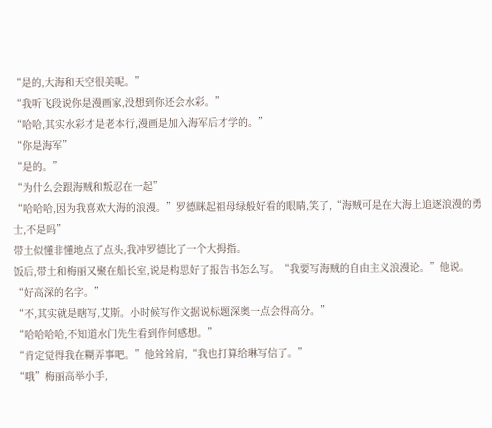“是的,大海和天空很美呢。”
“我听飞段说你是漫画家,没想到你还会水彩。”
“哈哈,其实水彩才是老本行,漫画是加入海军后才学的。”
“你是海军”
“是的。”
“为什么会跟海贼和叛忍在一起”
“哈哈哈,因为我喜欢大海的浪漫。”罗德眯起祖母绿般好看的眼睛,笑了,“海贼可是在大海上追逐浪漫的勇士,不是吗”
带土似懂非懂地点了点头,我冲罗德比了一个大拇指。
饭后,带土和梅丽又聚在船长室,说是构思好了报告书怎么写。“我要写海贼的自由主义浪漫论。”他说。
“好高深的名字。”
“不,其实就是瞎写,艾斯。小时候写作文据说标题深奥一点会得高分。”
“哈哈哈哈,不知道水门先生看到作何感想。”
“肯定觉得我在糊弄事吧。”他耸耸肩,“我也打算给琳写信了。”
“哦”梅丽高举小手,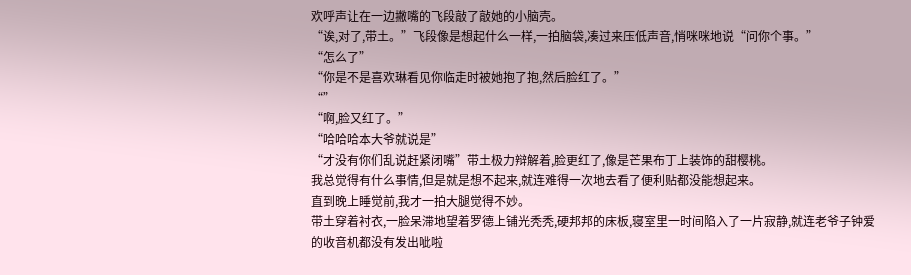欢呼声让在一边撇嘴的飞段敲了敲她的小脑壳。
“诶,对了,带土。”飞段像是想起什么一样,一拍脑袋,凑过来压低声音,悄咪咪地说“问你个事。”
“怎么了”
“你是不是喜欢琳看见你临走时被她抱了抱,然后脸红了。”
“”
“啊,脸又红了。”
“哈哈哈本大爷就说是”
“才没有你们乱说赶紧闭嘴”带土极力辩解着,脸更红了,像是芒果布丁上装饰的甜樱桃。
我总觉得有什么事情,但是就是想不起来,就连难得一次地去看了便利贴都没能想起来。
直到晚上睡觉前,我才一拍大腿觉得不妙。
带土穿着衬衣,一脸呆滞地望着罗德上铺光秃秃,硬邦邦的床板,寝室里一时间陷入了一片寂静,就连老爷子钟爱的收音机都没有发出呲啦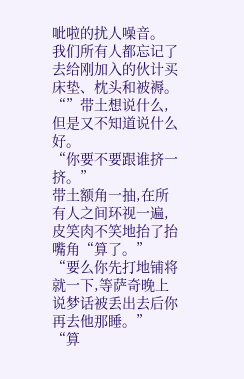呲啦的扰人噪音。
我们所有人都忘记了去给刚加入的伙计买床垫、枕头和被褥。
“”带土想说什么,但是又不知道说什么好。
“你要不要跟谁挤一挤。”
带土额角一抽,在所有人之间环视一遍,皮笑肉不笑地抬了抬嘴角“算了。”
“要么你先打地铺将就一下,等萨奇晚上说梦话被丢出去后你再去他那睡。”
“算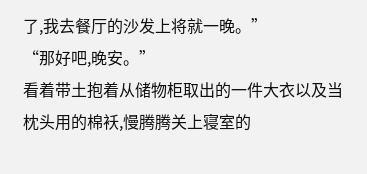了,我去餐厅的沙发上将就一晚。”
“那好吧,晚安。”
看着带土抱着从储物柜取出的一件大衣以及当枕头用的棉袄,慢腾腾关上寝室的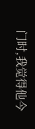门时,我觉得他今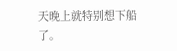天晚上就特别想下船了。